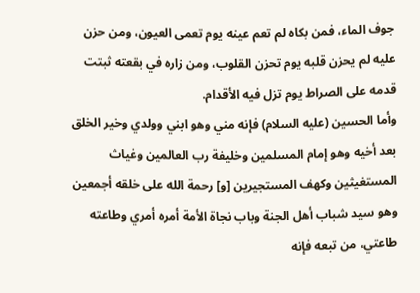جوف الماء، فمن بكاه لم تعم عينه يوم تعمى العيون، ومن حزن عليه لم يحزن قلبه يوم تحزن القلوب، ومن زاره في بقعته ثبتت قدمه على الصراط يوم تزل فيه الأقدام.
وأما الحسين (عليه السلام) فإنه مني وهو ابني وولدي وخير الخلق بعد أخيه وهو إمام المسلمين وخليفة رب العالمين وغياث المستغيثين وكهف المستجيرين [و] رحمة الله على خلقه أجمعين وهو سيد شباب أهل الجنة وباب نجاة الأمة أمره أمري وطاعته طاعتي، من تبعه فإنه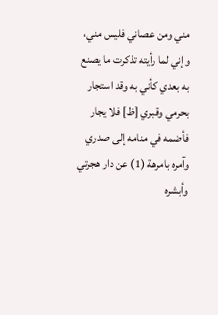مني ومن عصاني فليس مني، وإني لما رأيته تذكرت ما يصنع به بعدي كأني به وقد استجار بحرمي وقبري [ظ] فلا يجار فأضمه في منامه إلى صدري وآمره بامرهة (1) عن دار هجرتي وأبشره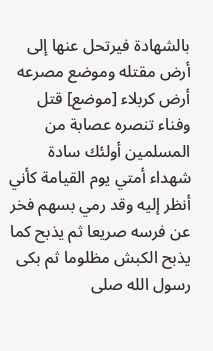بالشهادة فيرتحل عنها إلى أرض مقتله وموضع مصرعه أرض كربلاء [موضع] قتل وفناء تنصره عصابة من المسلمين أولئك سادة شهداء أمتي يوم القيامة كأني أنظر إليه وقد رمي بسهم فخر عن فرسه صريعا ثم يذبح كما يذبح الكبش مظلوما ثم بكى رسول الله صلى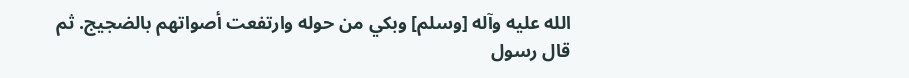الله عليه وآله [وسلم] وبكي من حوله وارتفعت أصواتهم بالضجيج. ثم قال رسول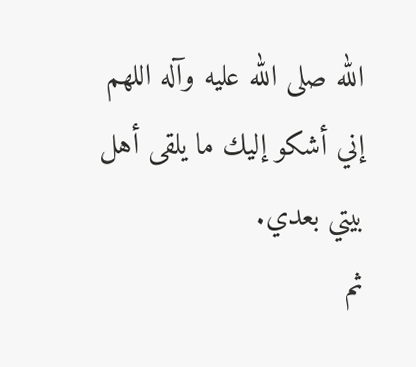الله صلى الله عليه وآله اللهم إني أشكو إليك ما يلقى أهل بيتي بعدي.
ثم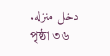دخل منزله.
পৃষ্ঠা ৩৬